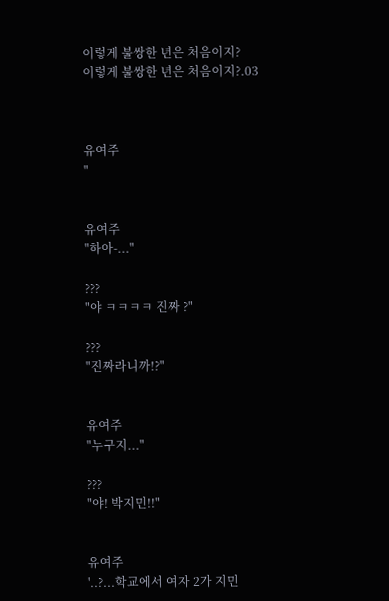이렇게 불쌍한 년은 처음이지?
이렇게 불쌍한 년은 처음이지?.03



유여주
"


유여주
"하아-..."

???
"야 ㅋㅋㅋㅋ 진짜 ?"

???
"진짜라니까!?"


유여주
"누구지..."

???
"야! 박지민!!"


유여주
'..?...학교에서 여자 2가 지민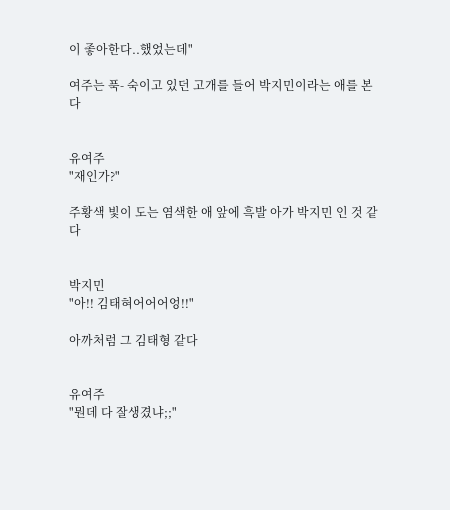이 좋아한다..했었는데"

여주는 푹- 숙이고 있던 고개를 들어 박지민이라는 애를 본다


유여주
"재인가?"

주황색 빛이 도는 염색한 애 앞에 흑발 아가 박지민 인 것 같다


박지민
"아!! 김태혀어어어엉!!"

아까처럼 그 김태형 같다


유여주
"뭔데 다 잘생겼냐;;"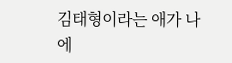김태형이라는 애가 나에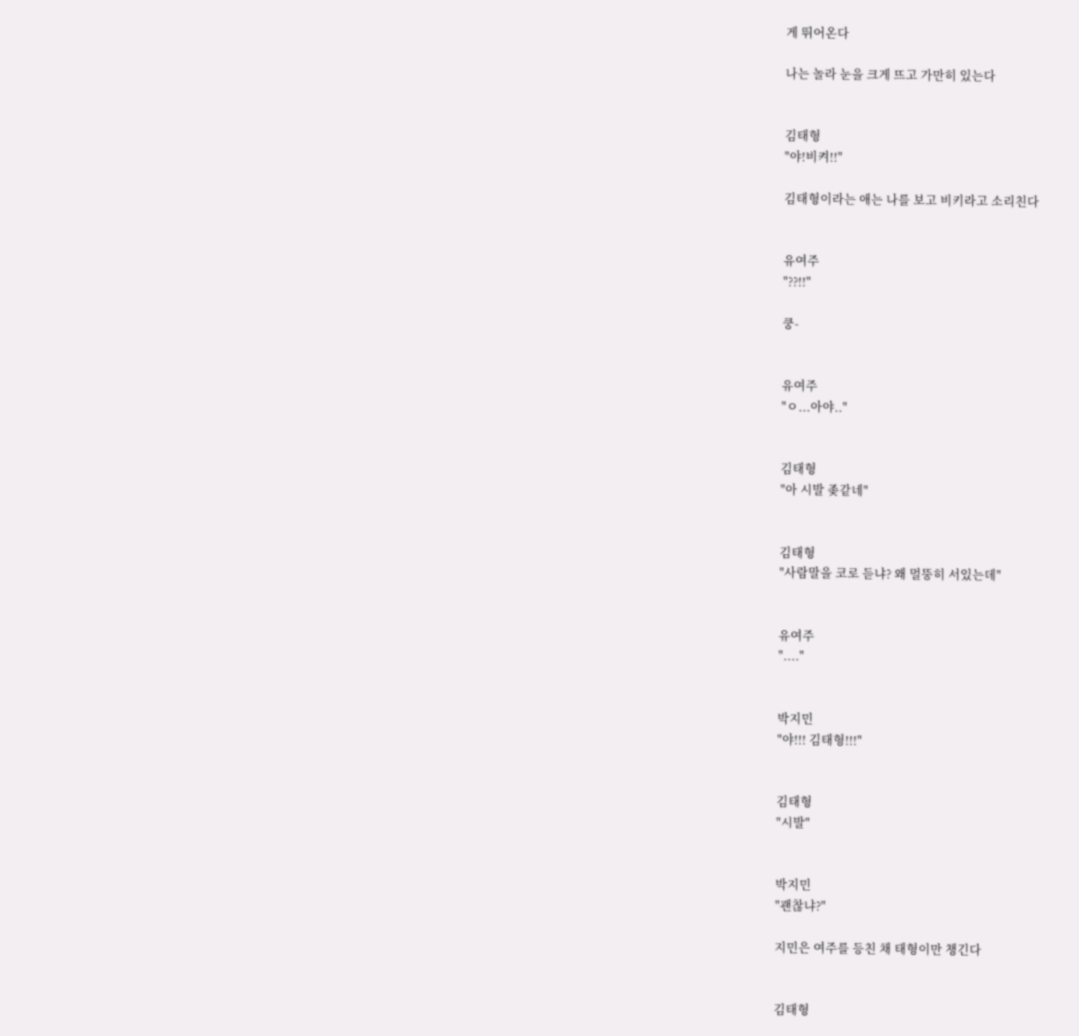게 뛰어온다

나는 놀라 눈을 크게 뜨고 가만히 있는다


김태형
"야!비켜!!"

김태형이라는 애는 나를 보고 비키라고 소리친다


유여주
"??!!"

쿵-


유여주
"ㅇ...아야.."


김태형
"아 시발 좆같네"


김태형
"사람말을 코로 듣냐? 왜 멀뚱히 서있는데"


유여주
"...."


박지민
"야!!! 김태형!!!"


김태형
"시발"


박지민
"괜찮냐?"

지민은 여주를 등친 채 태형이만 챙긴다


김태형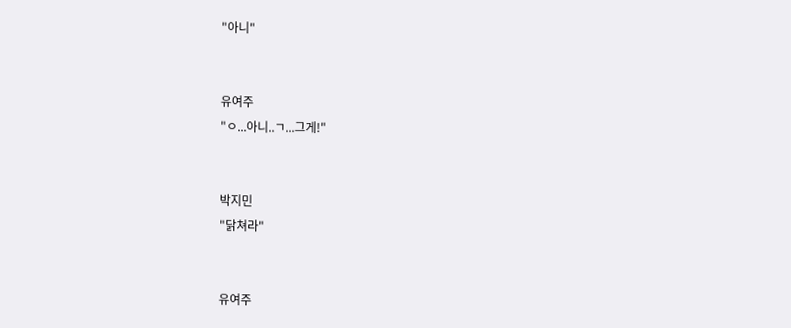"아니"


유여주
"ㅇ...아니..ㄱ...그게!"


박지민
"닭쳐라"


유여주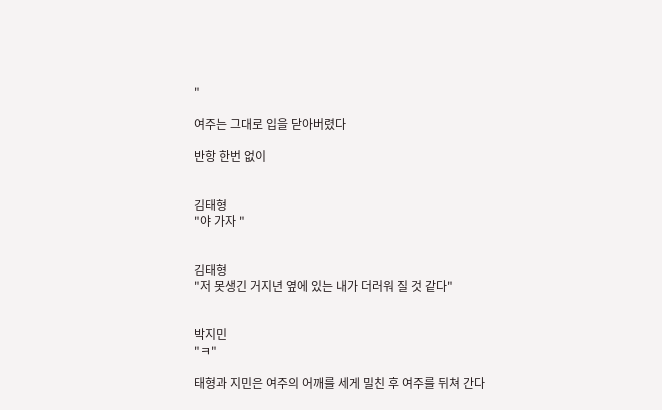"

여주는 그대로 입을 닫아버렸다

반항 한번 없이


김태형
"야 가자 "


김태형
"저 못생긴 거지년 옆에 있는 내가 더러워 질 것 같다"


박지민
"ㅋ"

태형과 지민은 여주의 어깨를 세게 밀친 후 여주를 뒤쳐 간다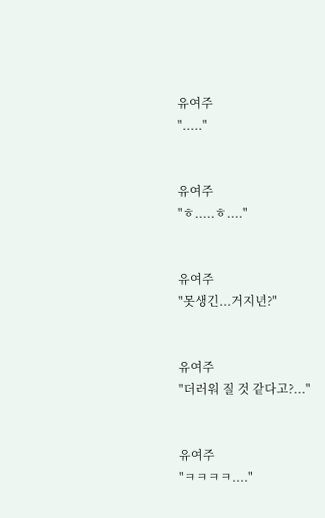유여주
"....."


유여주
"ㅎ.....ㅎ...."


유여주
"못생긴...거지년?"


유여주
"더러워 질 것 같다고?..."


유여주
"ㅋㅋㅋㅋ...."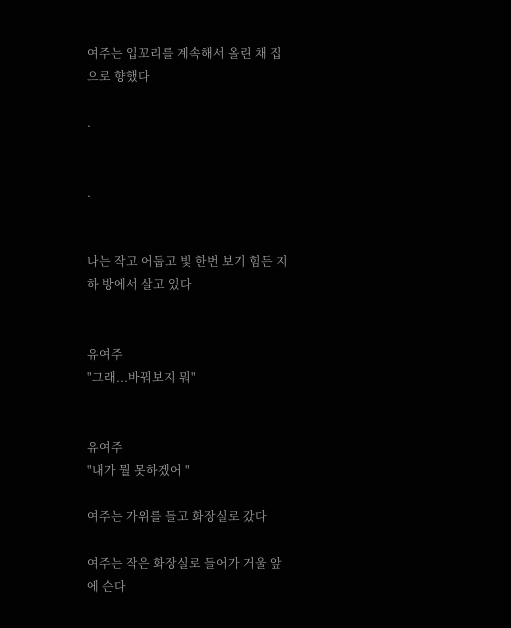여주는 입꼬리를 계속해서 올린 채 집으로 향했다

.


.


나는 작고 어둡고 빛 한번 보기 힘든 지하 방에서 살고 있다


유여주
"그래...바꿔보지 뭐"


유여주
"내가 뭘 못하겠어 "

여주는 가위를 들고 화장실로 갔다

여주는 작은 화장실로 들어가 거울 앞에 슨다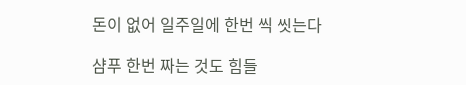돈이 없어 일주일에 한번 씩 씻는다

샴푸 한번 짜는 것도 힘들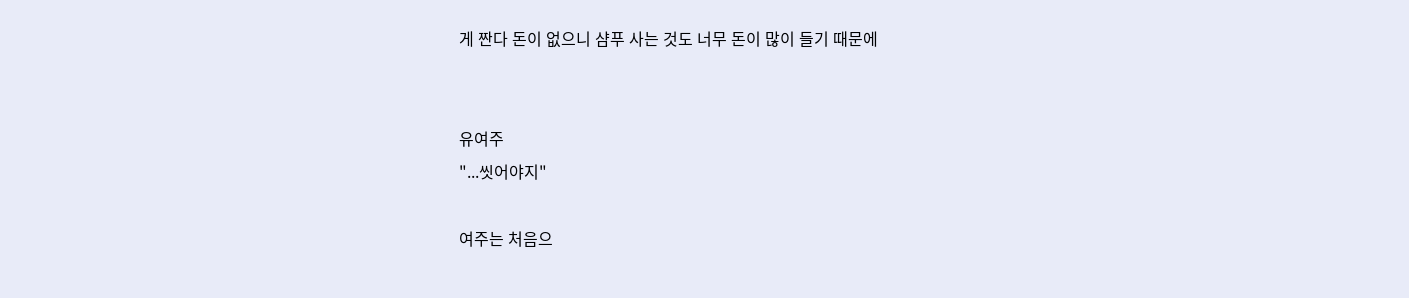게 짠다 돈이 없으니 샴푸 사는 것도 너무 돈이 많이 들기 때문에


유여주
"...씻어야지"

여주는 처음으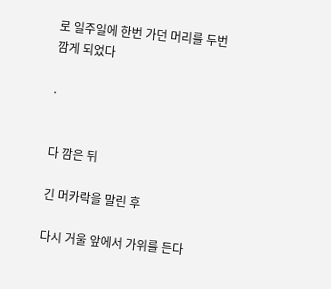로 일주일에 한번 가던 머리를 두번 깜게 되었다

.


다 깜은 뒤

긴 머카락을 말린 후

다시 거울 앞에서 가위를 든다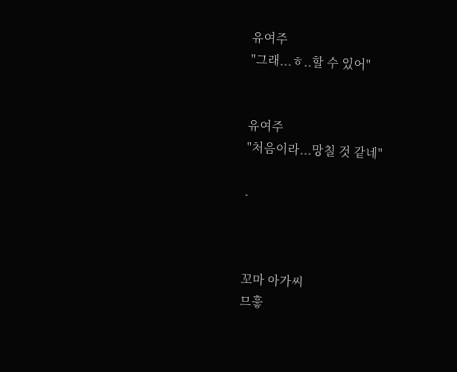유여주
"그래...ㅎ..할 수 있어"


유여주
"처음이라...망칠 것 같네"

.



꼬마 아가씨
므흫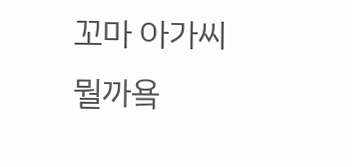꼬마 아가씨
뭘까욬